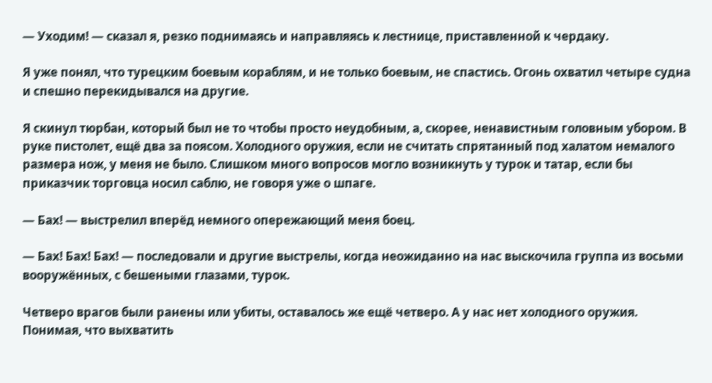— Уходим! — сказал я, резко поднимаясь и направляясь к лестнице, приставленной к чердаку.

Я уже понял, что турецким боевым кораблям, и не только боевым, не спастись. Огонь охватил четыре судна и спешно перекидывался на другие.

Я скинул тюрбан, который был не то чтобы просто неудобным, а, скорее, ненавистным головным убором. В руке пистолет, ещё два за поясом. Холодного оружия, если не считать спрятанный под халатом немалого размера нож, у меня не было. Слишком много вопросов могло возникнуть у турок и татар, если бы приказчик торговца носил саблю, не говоря уже о шпаге.

— Бах! — выстрелил вперёд немного опережающий меня боец.

— Бах! Бах! Бах! — последовали и другие выстрелы, когда неожиданно на нас выскочила группа из восьми вооружённых, с бешеными глазами, турок.

Четверо врагов были ранены или убиты, оставалось же ещё четверо. А у нас нет холодного оружия. Понимая, что выхватить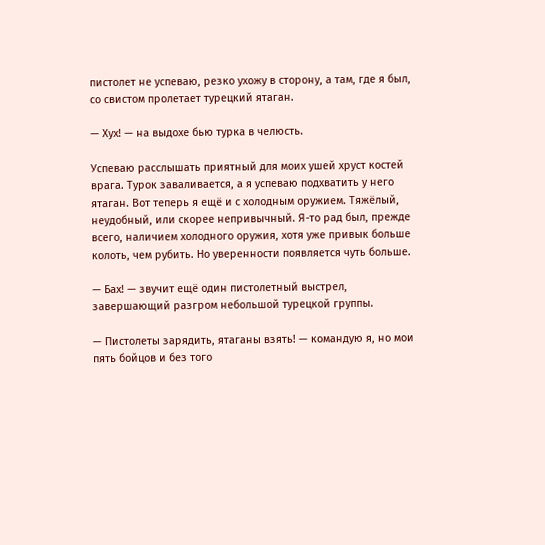пистолет не успеваю, резко ухожу в сторону, а там, где я был, со свистом пролетает турецкий ятаган.

— Хух! — на выдохе бью турка в челюсть.

Успеваю расслышать приятный для моих ушей хруст костей врага. Турок заваливается, а я успеваю подхватить у него ятаган. Вот теперь я ещё и с холодным оружием. Тяжёлый, неудобный, или скорее непривычный. Я-то рад был, прежде всего, наличием холодного оружия, хотя уже привык больше колоть, чем рубить. Но уверенности появляется чуть больше.

— Бах! — звучит ещё один пистолетный выстрел, завершающий разгром небольшой турецкой группы.

— Пистолеты зарядить, ятаганы взять! — командую я, но мои пять бойцов и без того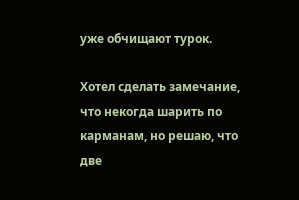уже обчищают турок.

Хотел сделать замечание, что некогда шарить по карманам, но решаю, что две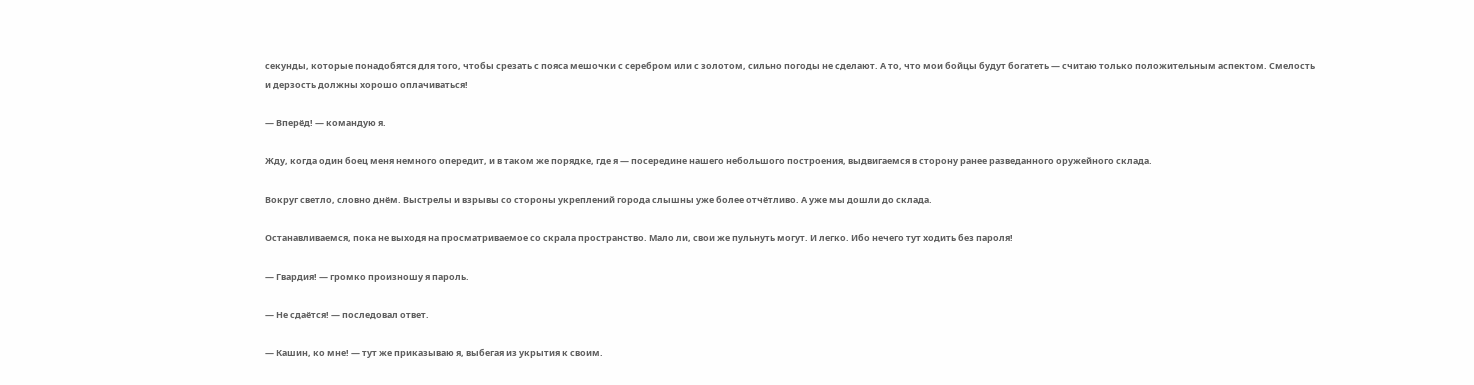секунды, которые понадобятся для того, чтобы срезать с пояса мешочки с серебром или с золотом, сильно погоды не сделают. А то, что мои бойцы будут богатеть — считаю только положительным аспектом. Смелость и дерзость должны хорошо оплачиваться!

— Вперёд! — командую я.

Жду, когда один боец меня немного опередит, и в таком же порядке, где я — посередине нашего небольшого построения, выдвигаемся в сторону ранее разведанного оружейного склада.

Вокруг светло, словно днём. Выстрелы и взрывы со стороны укреплений города слышны уже более отчётливо. А уже мы дошли до склада.

Останавливаемся, пока не выходя на просматриваемое со скрала пространство. Мало ли, свои же пульнуть могут. И легко. Ибо нечего тут ходить без пароля!

— Гвардия! — громко произношу я пароль.

— Не сдаётся! — последовал ответ.

— Кашин, ко мне! — тут же приказываю я, выбегая из укрытия к своим.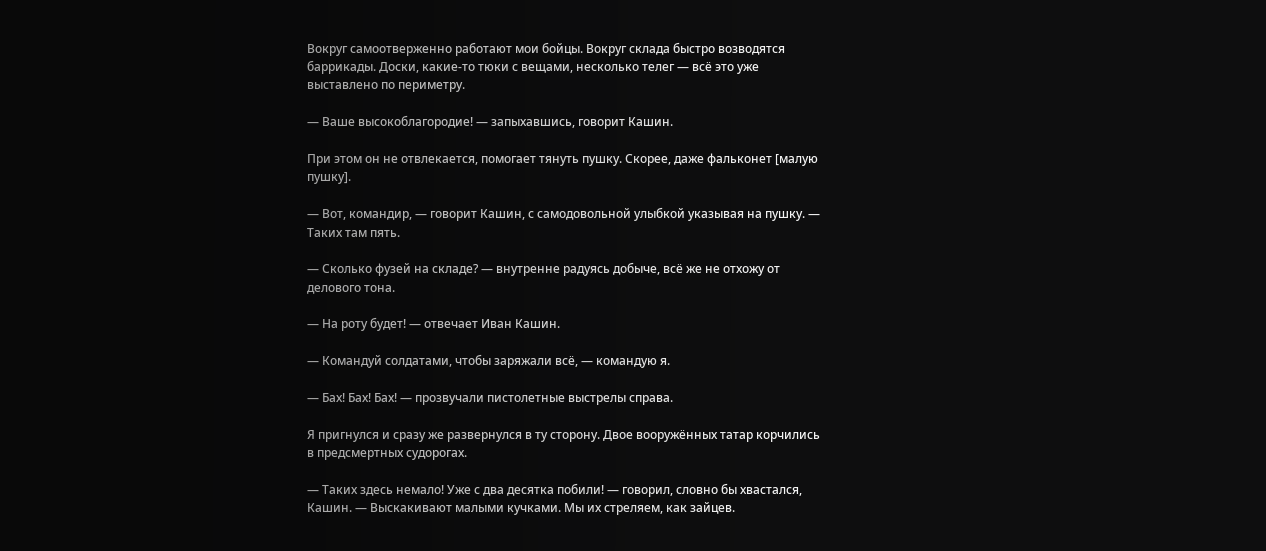Вокруг самоотверженно работают мои бойцы. Вокруг склада быстро возводятся баррикады. Доски, какие-то тюки с вещами, несколько телег — всё это уже выставлено по периметру.

— Ваше высокоблагородие! — запыхавшись, говорит Кашин.

При этом он не отвлекается, помогает тянуть пушку. Скорее, даже фальконет [малую пушку].

— Вот, командир, — говорит Кашин, с самодовольной улыбкой указывая на пушку. — Таких там пять.

— Сколько фузей на складе? — внутренне радуясь добыче, всё же не отхожу от делового тона.

— На роту будет! — отвечает Иван Кашин.

— Командуй солдатами, чтобы заряжали всё, — командую я.

— Бах! Бах! Бах! — прозвучали пистолетные выстрелы справа.

Я пригнулся и сразу же развернулся в ту сторону. Двое вооружённых татар корчились в предсмертных судорогах.

— Таких здесь немало! Уже с два десятка побили! — говорил, словно бы хвастался, Кашин. — Выскакивают малыми кучками. Мы их стреляем, как зайцев.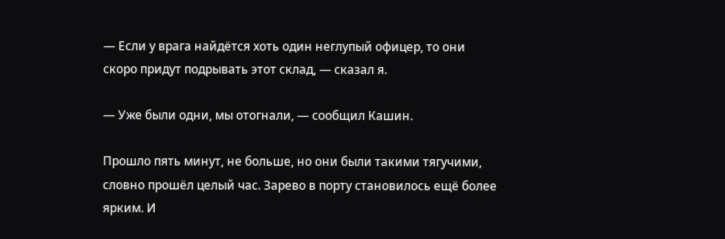— Если у врага найдётся хоть один неглупый офицер, то они скоро придут подрывать этот склад, — сказал я.

— Уже были одни, мы отогнали, — сообщил Кашин.

Прошло пять минут, не больше, но они были такими тягучими, словно прошёл целый час. Зарево в порту становилось ещё более ярким. И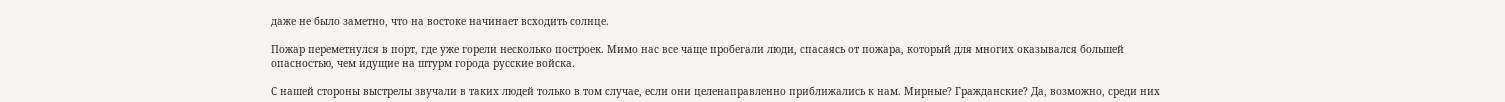даже не было заметно, что на востоке начинает всходить солнце.

Пожар переметнулся в порт, где уже горели несколько построек. Мимо нас все чаще пробегали люди, спасаясь от пожара, который для многих оказывался большей опасностью, чем идущие на штурм города русские войска.

С нашей стороны выстрелы звучали в таких людей только в том случае, если они целенаправленно приближались к нам. Мирные? Гражданские? Да, возможно, среди них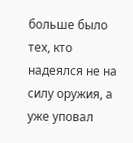больше было тех, кто надеялся не на силу оружия, а уже уповал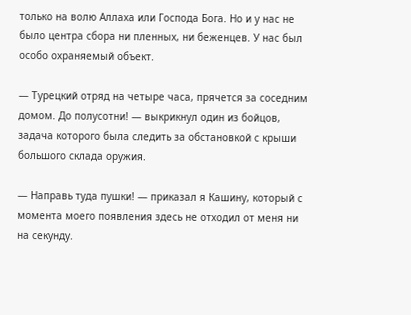только на волю Аллаха или Господа Бога. Но и у нас не было центра сбора ни пленных, ни беженцев. У нас был особо охраняемый объект.

— Турецкий отряд на четыре часа, прячется за соседним домом. До полусотни! — выкрикнул один из бойцов, задача которого была следить за обстановкой с крыши большого склада оружия.

— Направь туда пушки! — приказал я Кашину, который с момента моего появления здесь не отходил от меня ни на секунду.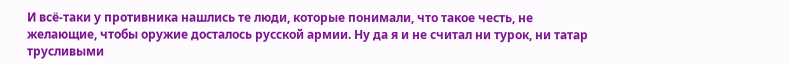И всё-таки у противника нашлись те люди, которые понимали, что такое честь, не желающие, чтобы оружие досталось русской армии. Ну да я и не считал ни турок, ни татар трусливыми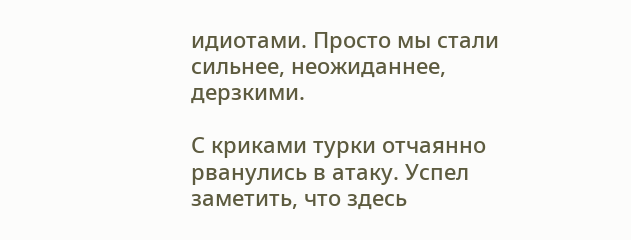идиотами. Просто мы стали сильнее, неожиданнее, дерзкими.

С криками турки отчаянно рванулись в атаку. Успел заметить, что здесь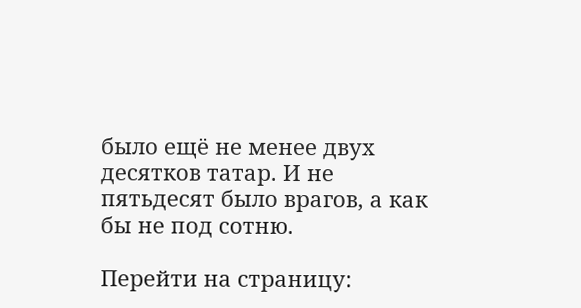было ещё не менее двух десятков татар. И не пятьдесят было врагов, а как бы не под сотню.

Перейти на страницу: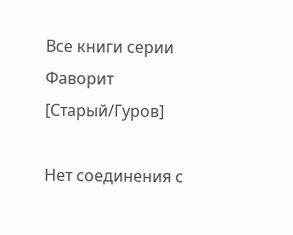Все книги серии Фаворит [Старый/Гуров]

Нет соединения с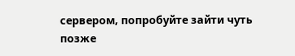сервером, попробуйте зайти чуть позже